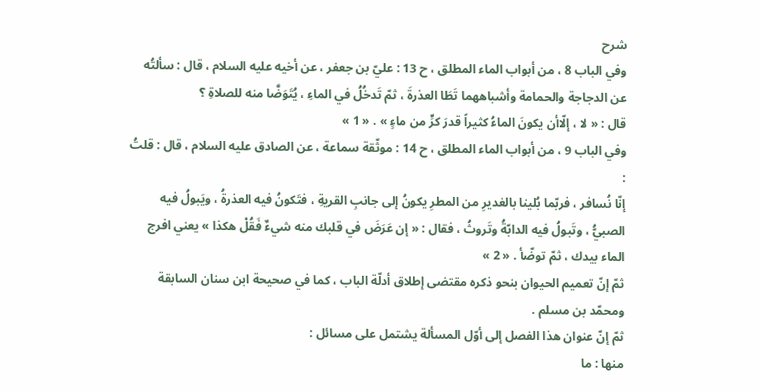شرح
وفي الباب 8 ، من أبواب الماء المطلق ، ح 13 : عليّ بن جعفر ، عن أخيه عليه السلام ، قال : سألتُه عن الدجاجة والحمامة وأشباههما تَطَا العذرةَ ، ثمّ تَدخُلُ في الماءِ ، يُتَوَضَّا منه للصلاةِ ؟
قال : « لا ، إلّاأن يكونَ الماءُ كثيراً قدرَ كرٍّ من ماءٍ » . « 1 »
وفي الباب 9 ، من أبواب الماء المطلق ، ح 14 : موثّقة سماعة ، عن الصادق عليه السلام ، قال : قلتُ :
إنّا نُسافر ، فربّما بُلينا بالغديرِ من المطرِ يكونُ إلى جانبِ القريةِ ، فتَكونُ فيه العذرةُ ، ويَبولُ فيه الصبيُّ ، وتَبولُ فيه الدابّةُ وتَروثُ ، فقال : « إن عَرَضَ في قلبك منه شيءٌ فَقُلْ هكذا » يعني افرج الماء بيدك ، ثمّ توضّأ . « 2 »
ثمّ إنّ تعميم الحيوان بنحو ذكره مقتضى إطلاق أدلّة الباب ، كما في صحيحة ابن سنان السابقة ومحمّد بن مسلم .
ثمّ إنّ عنوان هذا الفصل إلى أوّل المسألة يشتمل على مسائل :
منها : ما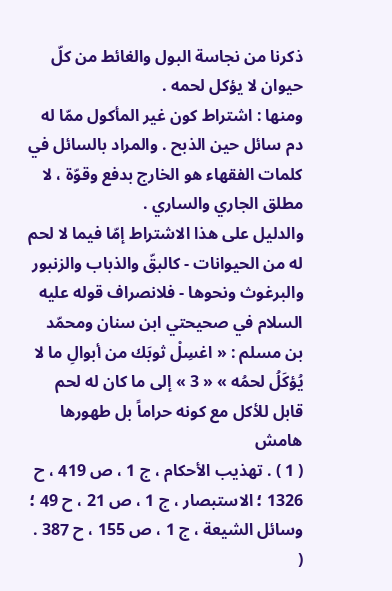ذكرنا من نجاسة البول والغائط من كلّ حيوان لا يؤكل لحمه .
ومنها : اشتراط كون غير المأكول ممّا له دم سائل حين الذبح . والمراد بالسائل في كلمات الفقهاء هو الخارج بدفع وقوّة ، لا مطلق الجاري والساري .
والدليل على هذا الاشتراط إمّا فيما لا لحم له من الحيوانات - كالبقّ والذباب والزنبور والبرغوث ونحوها - فلانصراف قوله عليه السلام في صحيحتي ابن سنان ومحمّد بن مسلم : « اغسِلْ ثوبَك من أبوالِ ما لا يُؤكَلُ لحمُه » « 3 » إلى ما كان له لحم قابل للأكل مع كونه حراماً بل طهورها
هامش
( 1 ) . تهذيب الأحكام ، ج 1 ، ص 419 ، ح 1326 ؛ الاستبصار ، ج 1 ، ص 21 ، ح 49 ؛ وسائل الشيعة ، ج 1 ، ص 155 ، ح 387 .
(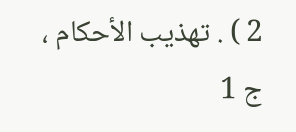2 ) . تهذيب الأحكام ، ج 1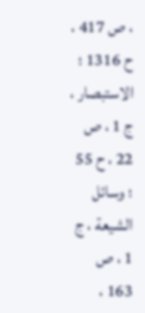، ص 417 ، ح 1316 ؛ الاستبصار ، ج 1 ، ص 22 ، ح 55 ؛ وسائل الشيعة ، ج 1 ، ص 163 ،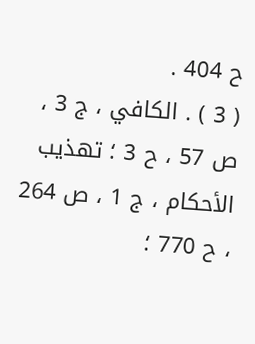ح 404 .
( 3 ) . الكافي ، ج 3 ، ص 57 ، ح 3 ؛ تهذيب الأحكام ، ج 1 ، ص 264 ، ح 770 ؛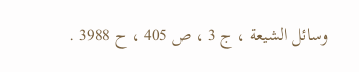وسائل الشيعة ، ج 3 ، ص 405 ، ح 3988 .